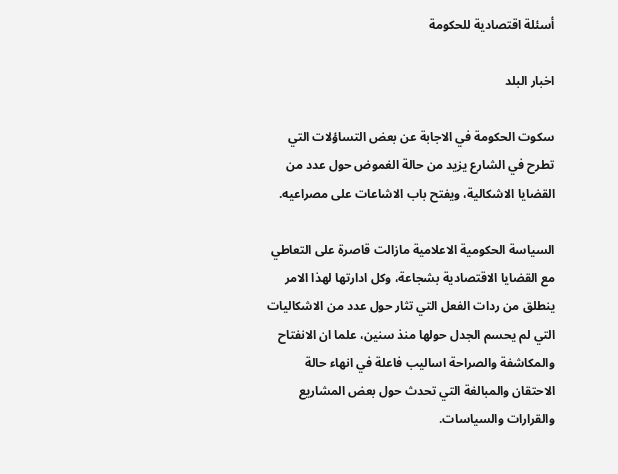أسئلة اقتصادية للحكومة

اخبار البلد

سكوت الحكومة في الاجابة عن بعض التساؤلات التي تطرح في الشارع يزيد من حالة الغموض حول عدد من القضايا الاشكالية، ويفتح باب الاشاعات على مصراعيه.

السياسة الحكومية الاعلامية مازالت قاصرة على التعاطي مع القضايا الاقتصادية بشجاعة، وكل ادارتها لهذا الامر ينطلق من ردات الفعل التي تثار حول عدد من الاشكاليات التي لم يحسم الجدل حولها منذ سنين، علما ان الانفتاح والمكاشفة والصراحة اساليب فاعلة في انهاء حالة الاحتقان والمبالغة التي تحدث حول بعض المشاريع والقرارات والسياسات.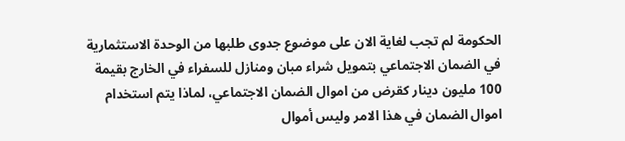الحكومة لم تجب لغاية الان على موضوع جدوى طلبها من الوحدة الاستثمارية في الضمان الاجتماعي بتمويل شراء مبان ومنازل للسفراء في الخارج بقيمة 100 مليون دينار كقرض من اموال الضمان الاجتماعي، لماذا يتم استخدام اموال الضمان في هذا الامر وليس أموال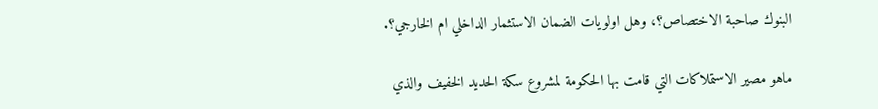البنوك صاحبة الاختصاص؟، وهل اولويات الضمان الاستثمار الداخلي ام الخارجي؟.

ماهو مصير الاستملاكات التي قامت بها الحكومة لمشروع سكة الحديد الخفيف والذي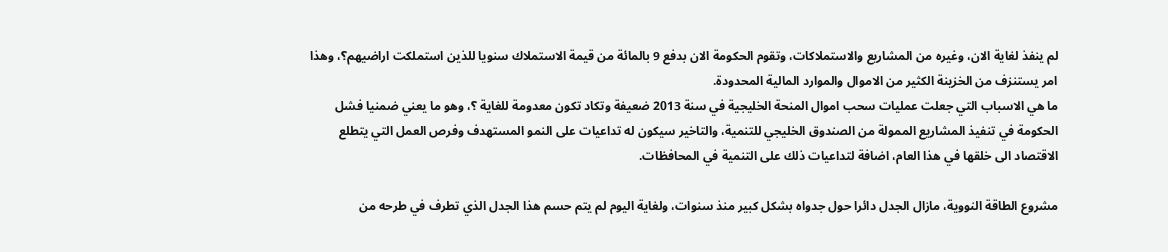لم ينفذ لغاية الان، وغيره من المشاريع والاستملاكات، وتقوم الحكومة الان بدفع 9 بالمائة من قيمة الاستملاك سنويا للذين استملكت اراضيهم؟، وهذا امر يستنزف من الخزينة الكثير من الاموال والموارد المالية المحدودة.
ما هي الاسباب التي جعلت عمليات سحب اموال المنحة الخليجية في سنة 2013 ضعيفة وتكاد تكون معدومة للغاية ؟، وهو ما يعني ضمنيا فشل الحكومة في تنفيذ المشاريع الممولة من الصندوق الخليجي للتنمية، والتاخير سيكون له تداعيات على النمو المستهدف وفرص العمل التي يتطلع الاقتصاد الى خلقها في هذا العام، اضافة لتداعيات ذلك على التنمية في المحافظات.

مشروع الطاقة النووية، مازال الجدل دائرا حول جدواه بشكل كبير منذ سنوات، ولغاية اليوم لم يتم حسم هذا الجدل الذي تطرف في طرحه من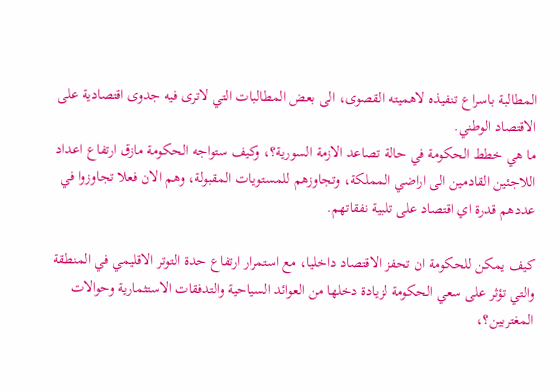المطالبة باسراع تنفيذه لاهميته القصوى، الى بعض المطالبات التي لاترى فيه جدوى اقتصادية على الاقتصاد الوطني.
ما هي خطط الحكومة في حالة تصاعد الازمة السورية؟، وكيف ستواجه الحكومة مازق ارتفاع اعداد اللاجئين القادمين الى اراضي المملكة، وتجاوزهم للمستويات المقبولة، وهم الان فعلا تجاوزوا في عددهم قدرة اي اقتصاد على تلبية نفقاتهم.

كيف يمكن للحكومة ان تحفز الاقتصاد داخليا، مع استمرار ارتفاع حدة التوتر الاقليمي في المنطقة والتي تؤثر على سعي الحكومة لزيادة دخلها من العوائد السياحية والتدفقات الاستثمارية وحوالات المغتربين؟،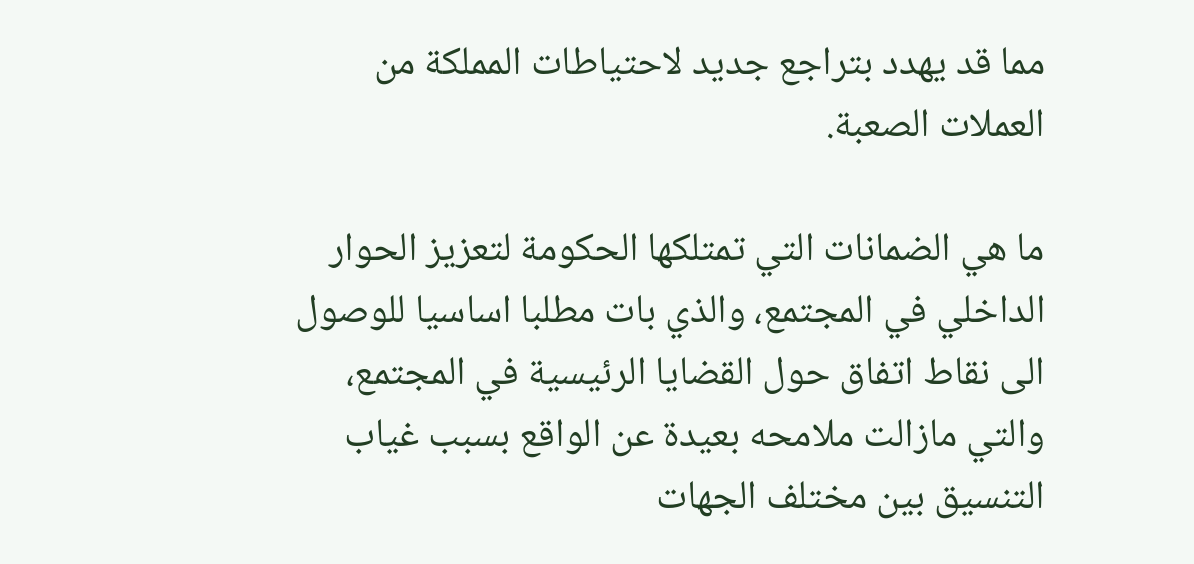مما قد يهدد بتراجع جديد لاحتياطات المملكة من العملات الصعبة.

ما هي الضمانات التي تمتلكها الحكومة لتعزيز الحوار الداخلي في المجتمع، والذي بات مطلبا اساسيا للوصول الى نقاط اتفاق حول القضايا الرئيسية في المجتمع، والتي مازالت ملامحه بعيدة عن الواقع بسبب غياب التنسيق بين مختلف الجهات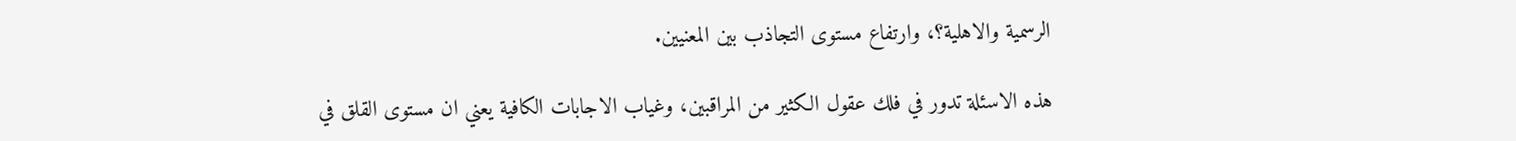الرسمية والاهلية؟، وارتفاع مستوى التجاذب بين المعنيين.

هذه الاسئلة تدور في فلك عقول الكثير من المراقبين، وغياب الاجابات الكافية يعني ان مستوى القلق في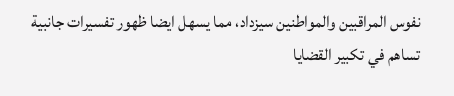نفوس المراقبين والمواطنين سيزداد، مما يسهل ايضا ظهور تفسيرات جانبية تساهم في تكبير القضايا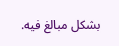بشكل مبالغ فيه.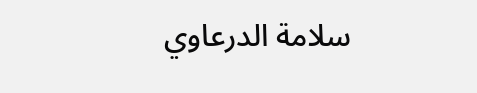سلامة الدرعاوي